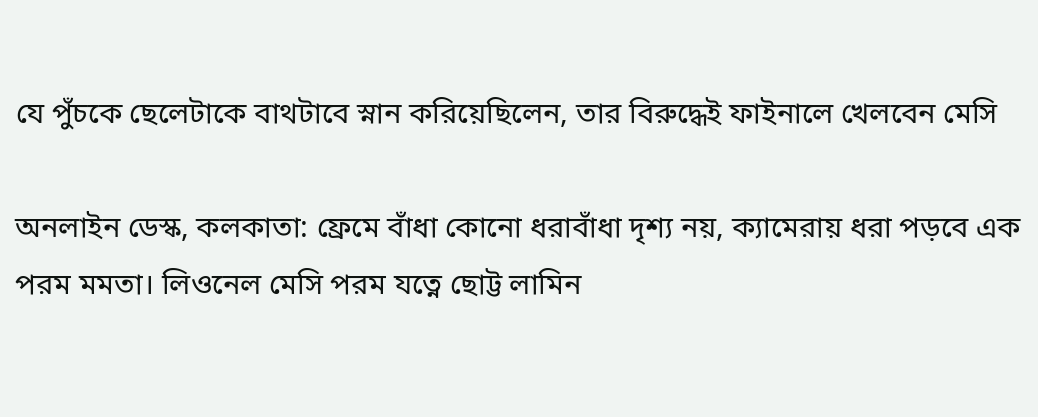যে পুঁচকে ছেলেটাকে বাথটাবে স্নান করিয়েছিলেন, তার বিরুদ্ধেই ফাইনালে খেলবেন মেসি

অনলাইন ডেস্ক, কলকাতা: ফ্রেমে বাঁধা কোনো ধরাবাঁধা দৃশ্য নয়, ক্যামেরায় ধরা পড়বে এক পরম মমতা। লিওনেল মেসি পরম যত্নে ছোট্ট লামিন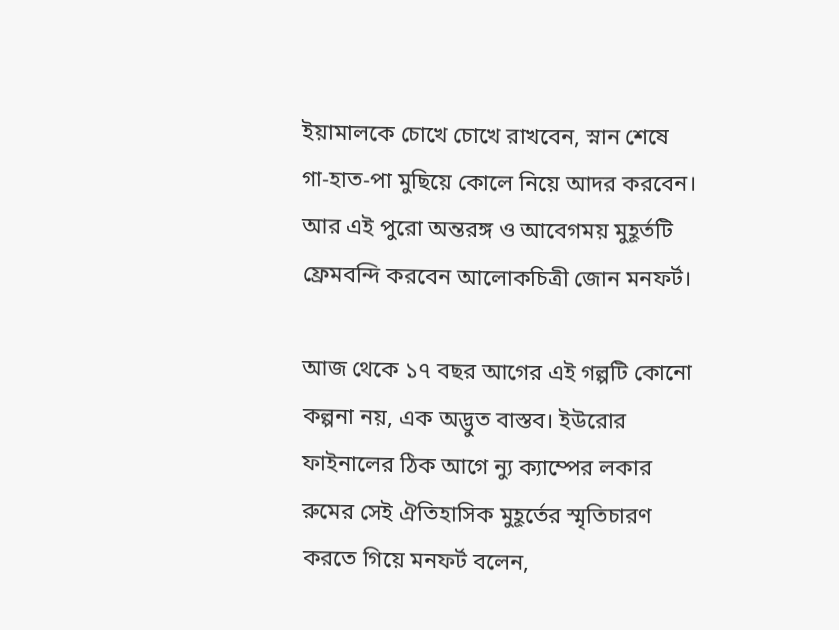ইয়ামালকে চোখে চোখে রাখবেন, স্নান শেষে গা-হাত-পা মুছিয়ে কোলে নিয়ে আদর করবেন। আর এই পুরো অন্তরঙ্গ ও আবেগময় মুহূর্তটি ফ্রেমবন্দি করবেন আলোকচিত্রী জোন মনফর্ট।

আজ থেকে ১৭ বছর আগের এই গল্পটি কোনো কল্পনা নয়, এক অদ্ভুত বাস্তব। ইউরোর ফাইনালের ঠিক আগে ন্যু ক্যাম্পের লকার রুমের সেই ঐতিহাসিক মুহূর্তের স্মৃতিচারণ করতে গিয়ে মনফর্ট বলেন,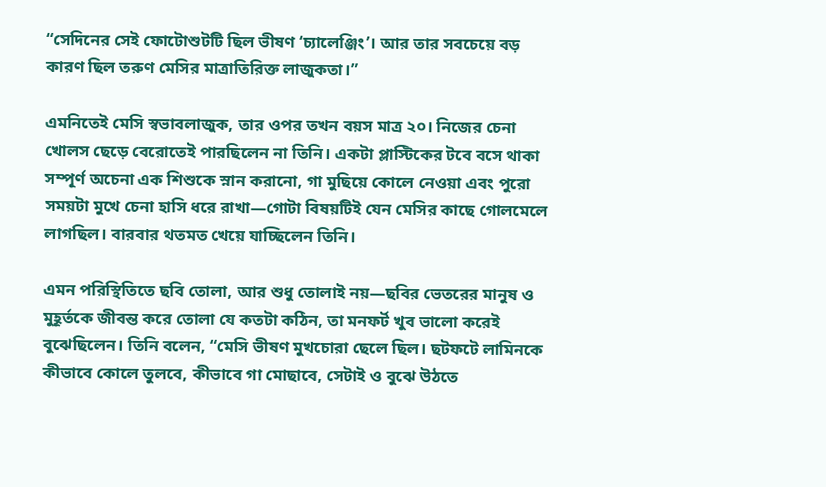“সেদিনের সেই ফোটোশুটটি ছিল ভীষণ ‘চ্যালেঞ্জিং’। আর তার সবচেয়ে বড় কারণ ছিল তরুণ মেসির মাত্রাতিরিক্ত লাজুকতা।”

এমনিতেই মেসি স্বভাবলাজুক, তার ওপর তখন বয়স মাত্র ২০। নিজের চেনা খোলস ছেড়ে বেরোতেই পারছিলেন না তিনি। একটা প্লাস্টিকের টবে বসে থাকা সম্পূর্ণ অচেনা এক শিশুকে স্নান করানো, গা মুছিয়ে কোলে নেওয়া এবং পুরো সময়টা মুখে চেনা হাসি ধরে রাখা—গোটা বিষয়টিই যেন মেসির কাছে গোলমেলে লাগছিল। বারবার থতমত খেয়ে যাচ্ছিলেন তিনি।

এমন পরিস্থিতিতে ছবি তোলা, আর শুধু তোলাই নয়—ছবির ভেতরের মানুষ ও মুহূর্তকে জীবন্ত করে তোলা যে কতটা কঠিন, তা মনফর্ট খুব ভালো করেই বুঝেছিলেন। তিনি বলেন, “মেসি ভীষণ মুখচোরা ছেলে ছিল। ছটফটে লামিনকে কীভাবে কোলে তুলবে, কীভাবে গা মোছাবে, সেটাই ও বুঝে উঠতে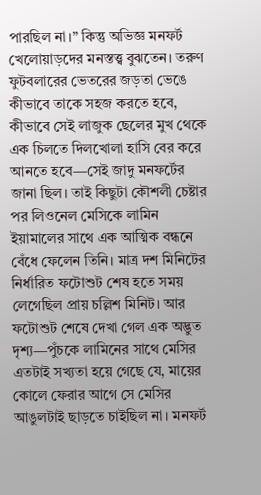পারছিল না।” কিন্তু অভিজ্ঞ মনফর্ট খেলোয়াড়দের মনস্তত্ত্ব বুঝতেন। তরুণ ফুটবলারের ভেতরের জড়তা ভেঙে কীভাবে তাকে সহজ করতে হবে, কীভাবে সেই লাজুক ছেলের মুখ থেকে এক চিলতে দিলখোলা হাসি বের করে আনতে হবে—সেই জাদু মনফর্টের জানা ছিল। তাই কিছুটা কৌশলী চেষ্টার পর লিওনেল মেসিকে লামিন ইয়ামালের সাথে এক আত্মিক বন্ধনে বেঁধে ফেলেন তিনি। মাত্র দশ মিনিটের নির্ধারিত ফটোশুট শেষ হতে সময় লেগেছিল প্রায় চল্লিশ মিনিট। আর ফটোশুট শেষে দেখা গেল এক অদ্ভুত দৃশ্য—পুঁচকে লামিনের সাথে মেসির এতটাই সখ্যতা হয়ে গেছে যে, মায়ের কোলে ফেরার আগে সে মেসির আঙুলটাই ছাড়তে চাইছিল না। মনফর্ট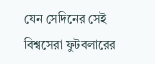যেন সেদিনের সেই বিশ্বসেরা ফুটবলারের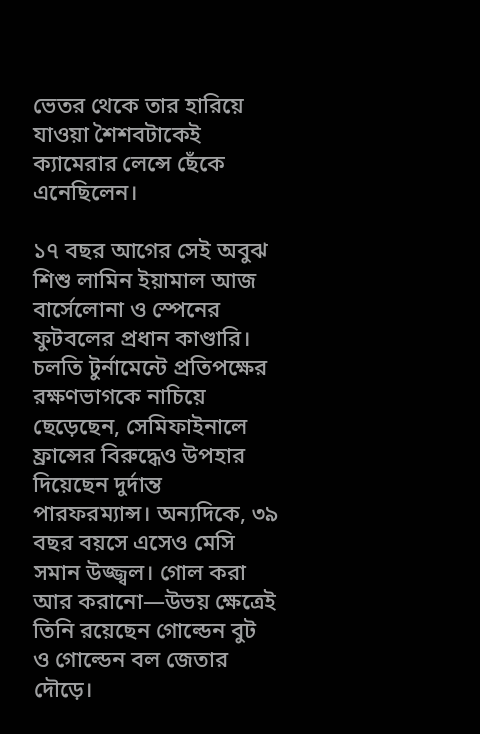ভেতর থেকে তার হারিয়ে যাওয়া শৈশবটাকেই ক্যামেরার লেন্সে ছেঁকে এনেছিলেন।

১৭ বছর আগের সেই অবুঝ শিশু লামিন ইয়ামাল আজ বার্সেলোনা ও স্পেনের ফুটবলের প্রধান কাণ্ডারি। চলতি টুর্নামেন্টে প্রতিপক্ষের রক্ষণভাগকে নাচিয়ে ছেড়েছেন, সেমিফাইনালে ফ্রান্সের বিরুদ্ধেও উপহার দিয়েছেন দুর্দান্ত পারফরম্যান্স। অন্যদিকে, ৩৯ বছর বয়সে এসেও মেসি সমান উজ্জ্বল। গোল করা আর করানো—উভয় ক্ষেত্রেই তিনি রয়েছেন গোল্ডেন বুট ও গোল্ডেন বল জেতার দৌড়ে।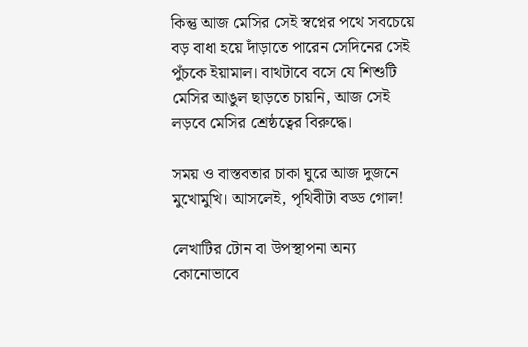কিন্তু আজ মেসির সেই স্বপ্নের পথে সবচেয়ে বড় বাধা হয়ে দাঁড়াতে পারেন সেদিনের সেই পুঁচকে ইয়ামাল। বাথটাবে বসে যে শিশুটি মেসির আঙুল ছাড়তে চায়নি, আজ সেই লড়বে মেসির শ্রেষ্ঠত্বের বিরুদ্ধে।

সময় ও বাস্তবতার চাকা ঘুরে আজ দুজনে মুখোমুখি। আসলেই, পৃথিবীটা বড্ড গোল!

লেখাটির টোন বা উপস্থাপনা অন্য কোনোভাবে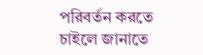পরিবর্তন করতে চাইলে জানাতে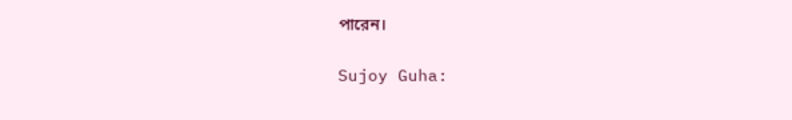পারেন।

Sujoy Guha: